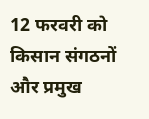12 फरवरी को किसान संगठनों और प्रमुख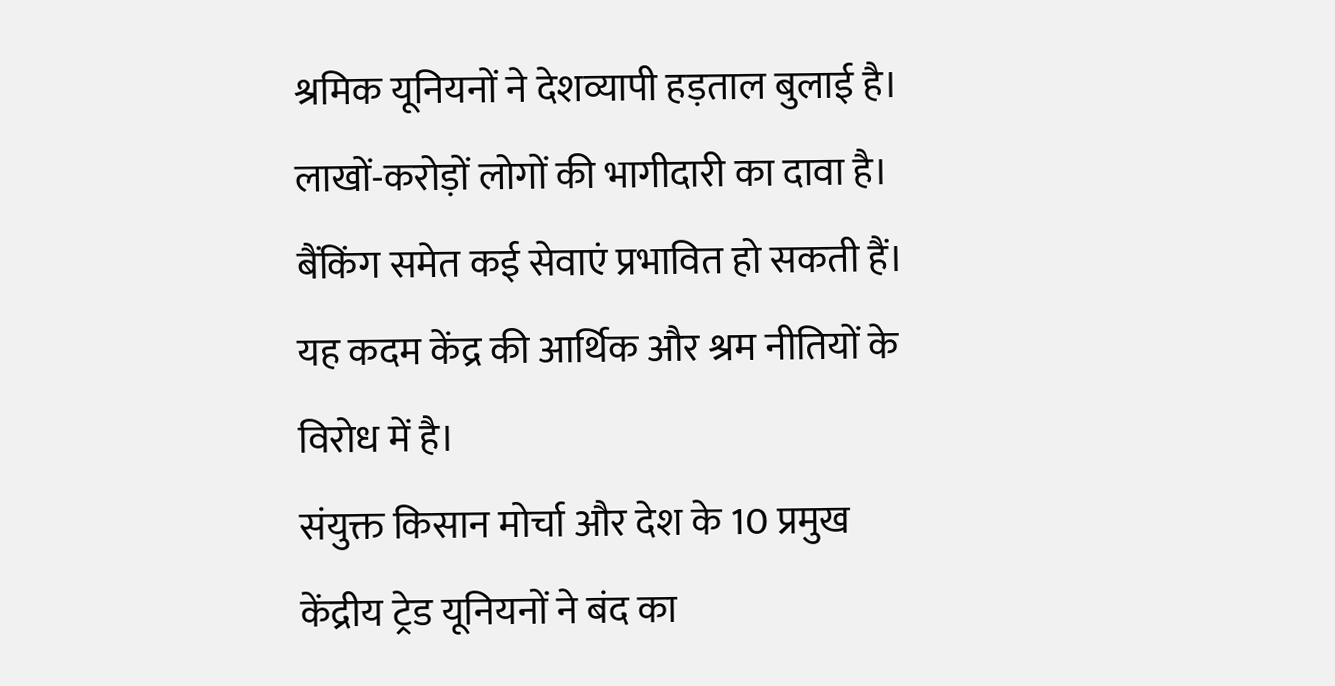श्रमिक यूनियनों ने देशव्यापी हड़ताल बुलाई है। लाखों-करोड़ों लोगों की भागीदारी का दावा है। बैंकिंग समेत कई सेवाएं प्रभावित हो सकती हैं। यह कदम केंद्र की आर्थिक और श्रम नीतियों के विरोध में है।
संयुक्त किसान मोर्चा और देश के 10 प्रमुख केंद्रीय ट्रेड यूनियनों ने बंद का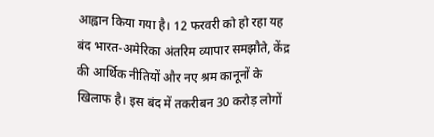आह्वान किया गया है। 12 फरवरी को हो रहा यह बंद भारत-अमेरिका अंतरिम व्यापार समझौते, केंद्र की आर्थिक नीतियों और नए श्रम कानूनों के खिलाफ है। इस बंद में तकरीबन 30 करोड़ लोगों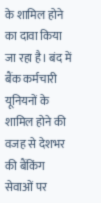के शामिल होने का दावा किया जा रहा है। बंद में बैंक कर्मचारी यूनियनों के शामिल होने की वजह से देशभर की बैंकिंग सेवाओं पर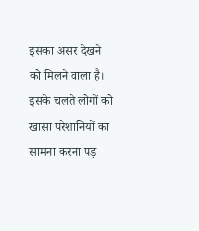इसका असर देखने को मिलने वाला है। इसके चलते लोगों को खासा परेशानियों का सामना करना पड़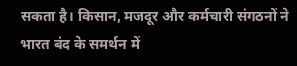सकता है। किसान, मजदूर और कर्मचारी संगठनों ने भारत बंद के समर्थन में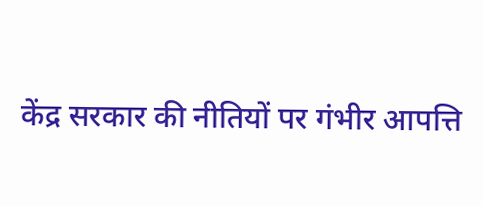केंद्र सरकार की नीतियों पर गंभीर आपत्ति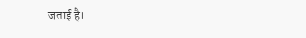जताई है।